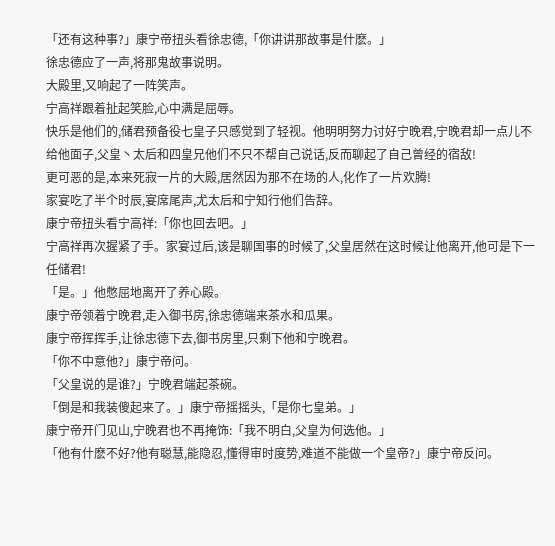「还有这种事?」康宁帝扭头看徐忠德,「你讲讲那故事是什麽。」
徐忠德应了一声,将那鬼故事说明。
大殿里,又响起了一阵笑声。
宁高祥跟着扯起笑脸,心中满是屈辱。
快乐是他们的,储君预备役七皇子只感觉到了轻视。他明明努力讨好宁晚君,宁晚君却一点儿不给他面子,父皇丶太后和四皇兄他们不只不帮自己说话,反而聊起了自己曾经的宿敌!
更可恶的是,本来死寂一片的大殿,居然因为那不在场的人,化作了一片欢腾!
家宴吃了半个时辰,宴席尾声,尤太后和宁知行他们告辞。
康宁帝扭头看宁高祥:「你也回去吧。」
宁高祥再次握紧了手。家宴过后,该是聊国事的时候了,父皇居然在这时候让他离开,他可是下一任储君!
「是。」他憋屈地离开了养心殿。
康宁帝领着宁晚君,走入御书房,徐忠德端来茶水和瓜果。
康宁帝挥挥手,让徐忠德下去,御书房里,只剩下他和宁晚君。
「你不中意他?」康宁帝问。
「父皇说的是谁?」宁晚君端起茶碗。
「倒是和我装傻起来了。」康宁帝摇摇头,「是你七皇弟。」
康宁帝开门见山,宁晚君也不再掩饰:「我不明白,父皇为何选他。」
「他有什麽不好?他有聪慧,能隐忍,懂得审时度势,难道不能做一个皇帝?」康宁帝反问。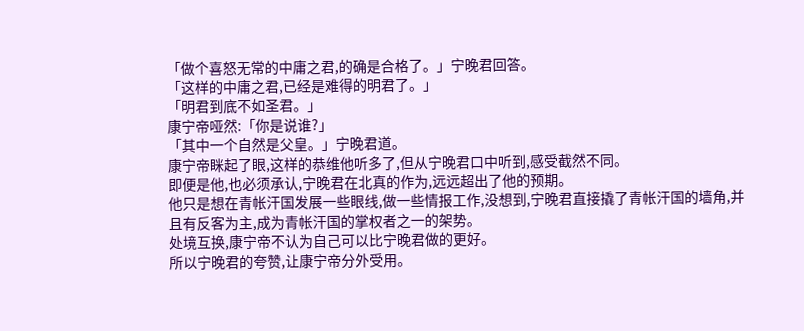「做个喜怒无常的中庸之君,的确是合格了。」宁晚君回答。
「这样的中庸之君,已经是难得的明君了。」
「明君到底不如圣君。」
康宁帝哑然:「你是说谁?」
「其中一个自然是父皇。」宁晚君道。
康宁帝眯起了眼,这样的恭维他听多了,但从宁晚君口中听到,感受截然不同。
即便是他,也必须承认,宁晚君在北真的作为,远远超出了他的预期。
他只是想在青帐汗国发展一些眼线,做一些情报工作,没想到,宁晚君直接撬了青帐汗国的墙角,并且有反客为主,成为青帐汗国的掌权者之一的架势。
处境互换,康宁帝不认为自己可以比宁晚君做的更好。
所以宁晚君的夸赞,让康宁帝分外受用。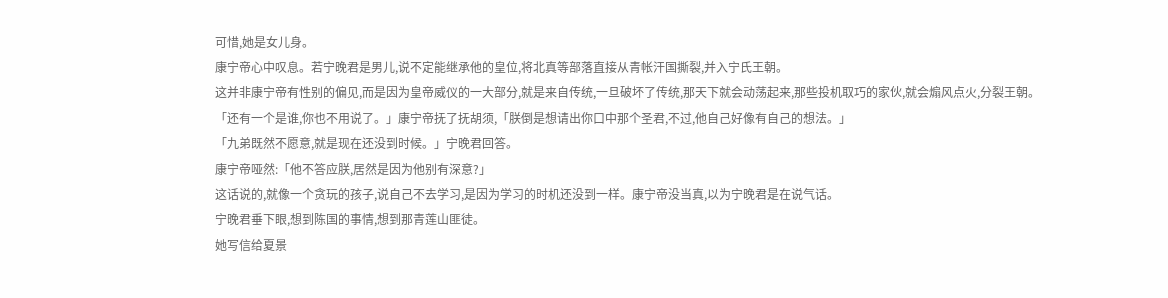可惜,她是女儿身。
康宁帝心中叹息。若宁晚君是男儿,说不定能继承他的皇位,将北真等部落直接从青帐汗国撕裂,并入宁氏王朝。
这并非康宁帝有性别的偏见,而是因为皇帝威仪的一大部分,就是来自传统,一旦破坏了传统,那天下就会动荡起来,那些投机取巧的家伙,就会煽风点火,分裂王朝。
「还有一个是谁,你也不用说了。」康宁帝抚了抚胡须,「朕倒是想请出你口中那个圣君,不过,他自己好像有自己的想法。」
「九弟既然不愿意,就是现在还没到时候。」宁晚君回答。
康宁帝哑然:「他不答应朕,居然是因为他别有深意?」
这话说的,就像一个贪玩的孩子,说自己不去学习,是因为学习的时机还没到一样。康宁帝没当真,以为宁晚君是在说气话。
宁晚君垂下眼,想到陈国的事情,想到那青莲山匪徒。
她写信给夏景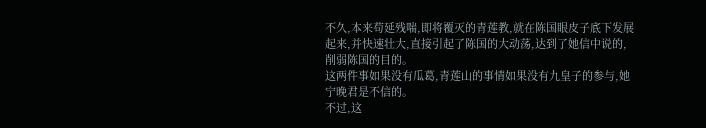不久,本来苟延残喘,即将覆灭的青莲教,就在陈国眼皮子底下发展起来,并快速壮大,直接引起了陈国的大动荡,达到了她信中说的,削弱陈国的目的。
这两件事如果没有瓜葛,青莲山的事情如果没有九皇子的参与,她宁晚君是不信的。
不过,这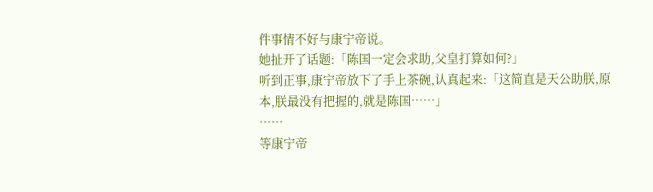件事情不好与康宁帝说。
她扯开了话题:「陈国一定会求助,父皇打算如何?」
听到正事,康宁帝放下了手上茶碗,认真起来:「这简直是天公助朕,原本,朕最没有把握的,就是陈国……」
……
等康宁帝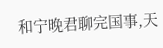和宁晚君聊完国事,天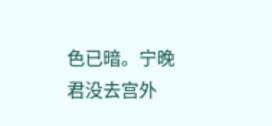色已暗。宁晚君没去宫外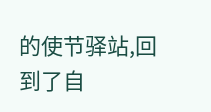的使节驿站,回到了自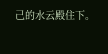己的水云殿住下。